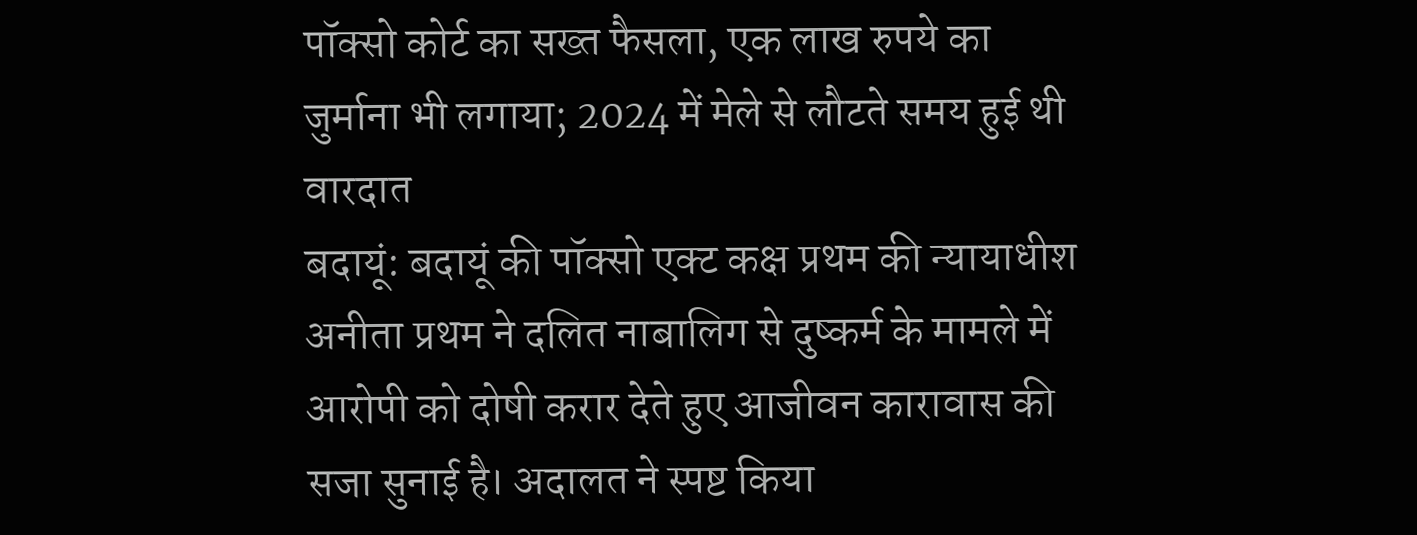पॉक्सो कोर्ट का सख्त फैसला, एक लाख रुपये का जुर्माना भी लगाया; 2024 में मेले से लौटते समय हुई थी वारदात
बदायूं: बदायूं की पॉक्सो एक्ट कक्ष प्रथम की न्यायाधीश अनीता प्रथम ने दलित नाबालिग से दुष्कर्म के मामले में आरोपी को दोषी करार देते हुए आजीवन कारावास की सजा सुनाई है। अदालत ने स्पष्ट किया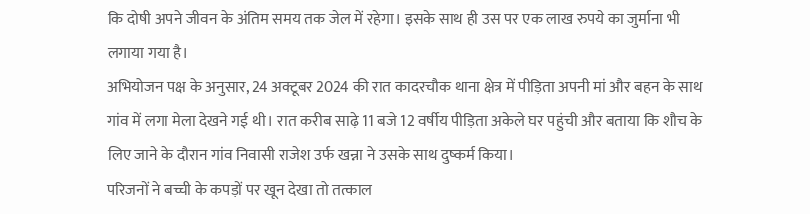कि दोषी अपने जीवन के अंतिम समय तक जेल में रहेगा। इसके साथ ही उस पर एक लाख रुपये का जुर्माना भी लगाया गया है।
अभियोजन पक्ष के अनुसार, 24 अक्टूबर 2024 की रात कादरचौक थाना क्षेत्र में पीड़िता अपनी मां और बहन के साथ गांव में लगा मेला देखने गई थी। रात करीब साढ़े 11 बजे 12 वर्षीय पीड़िता अकेले घर पहुंची और बताया कि शौच के लिए जाने के दौरान गांव निवासी राजेश उर्फ खन्ना ने उसके साथ दुष्कर्म किया।
परिजनों ने बच्ची के कपड़ों पर खून देखा तो तत्काल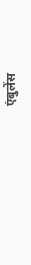एंबुलेंस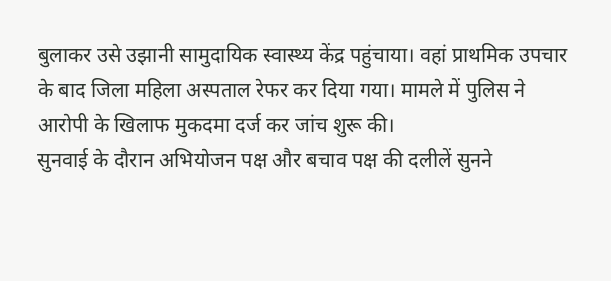बुलाकर उसे उझानी सामुदायिक स्वास्थ्य केंद्र पहुंचाया। वहां प्राथमिक उपचार के बाद जिला महिला अस्पताल रेफर कर दिया गया। मामले में पुलिस ने आरोपी के खिलाफ मुकदमा दर्ज कर जांच शुरू की।
सुनवाई के दौरान अभियोजन पक्ष और बचाव पक्ष की दलीलें सुनने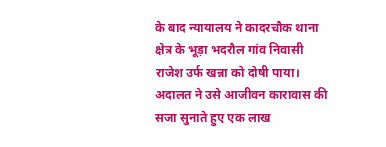के बाद न्यायालय ने कादरचौक थाना क्षेत्र के भूड़ा भदरौल गांव निवासी राजेश उर्फ खन्ना को दोषी पाया। अदालत ने उसे आजीवन कारावास की सजा सुनाते हुए एक लाख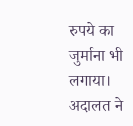रुपये का जुर्माना भी लगाया। अदालत ने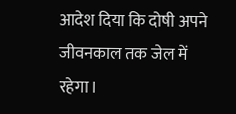आदेश दिया कि दोषी अपने जीवनकाल तक जेल में रहेगा।